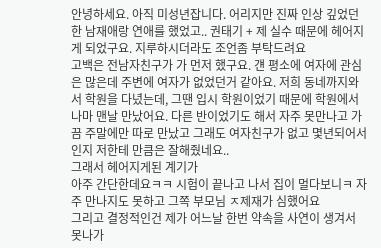안녕하세요. 아직 미성년잡니다. 어리지만 진짜 인상 깊었던 한 남재애랑 연애를 했었고.. 권태기 + 제 실수 때문에 헤어지게 되었구요. 지루하시더라도 조언좀 부탁드려요
고백은 전남자친구가 가 먼저 했구요. 걘 평소에 여자에 관심은 많은데 주변에 여자가 없었던거 같아요. 저희 동네까지와서 학원을 다녔는데, 그땐 입시 학원이었기 때문에 학원에서나마 맨날 만났어요. 다른 반이었기도 해서 자주 못만나고 가끔 주말에만 따로 만났고 그래도 여자친구가 없고 몇년되어서인지 저한테 만큼은 잘해줬네요..
그래서 헤어지게된 계기가
아주 간단한데요ㅋㅋ 시험이 끝나고 나서 집이 멀다보니ㅋ 자주 만나지도 못하고 그쪽 부모님 ㅈ제재가 심했어요
그리고 결정적인건 제가 어느날 한번 약속을 사연이 생겨서 못나가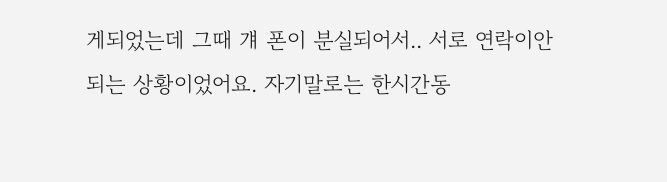게되었는데 그때 걔 폰이 분실되어서.. 서로 연락이안되는 상황이었어요. 자기말로는 한시간동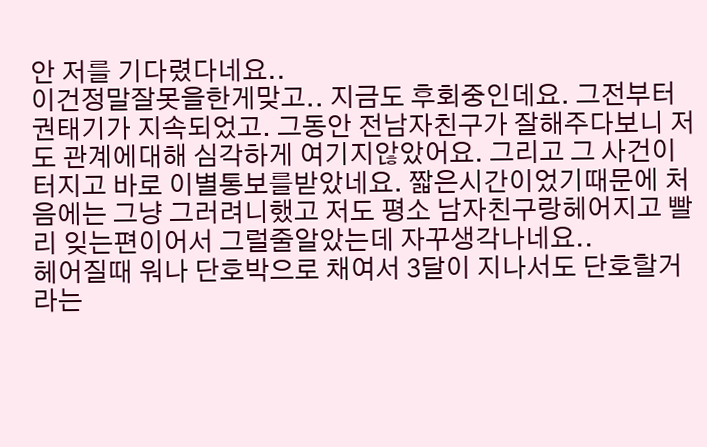안 저를 기다렸다네요..
이건정말잘못을한게맞고.. 지금도 후회중인데요. 그전부터 권태기가 지속되었고. 그동안 전남자친구가 잘해주다보니 저도 관계에대해 심각하게 여기지않았어요. 그리고 그 사건이 터지고 바로 이별통보를받았네요. 짧은시간이었기때문에 처음에는 그냥 그러려니했고 저도 평소 남자친구랑헤어지고 빨리 잊는편이어서 그럴줄알았는데 자꾸생각나네요..
헤어질때 워나 단호박으로 채여서 3달이 지나서도 단호할거라는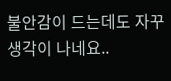불안감이 드는데도 자꾸 생각이 나네요..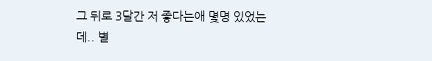그 뒤로 3달간 저 좋다는애 몇명 있었는데.. 별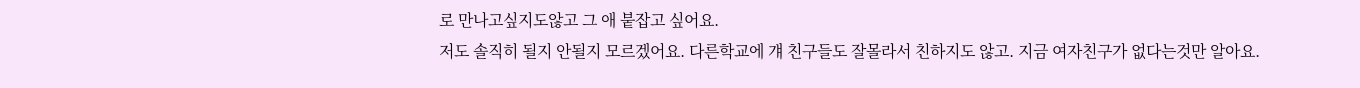로 만나고싶지도않고 그 애 붙잡고 싶어요.
저도 솔직히 될지 안될지 모르겠어요. 다른학교에 걔 친구들도 잘몰라서 친하지도 않고. 지금 여자친구가 없다는것만 알아요.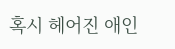혹시 헤어진 애인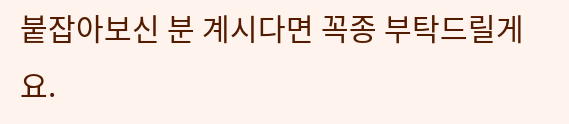붙잡아보신 분 계시다면 꼭종 부탁드릴게요.